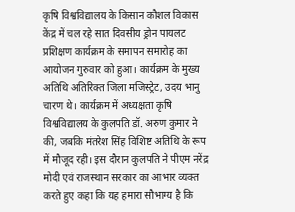कृषि विश्वविद्यालय के किसान कौशल विकास केंद्र में चल रहे सात दिवसीय ड्रोन पायलट प्रशिक्षण कार्यक्रम के समापन समारोह का आयोजन गुरुवार को हुआ। कार्यक्रम के मुख्य अतिथि अतिरिक्त जिला मजिस्ट्रेट, उदय भानु चारण थे। कार्यक्रम में अध्यक्षता कृषि विश्वविद्यालय के कुलपति डॉ. अरुण कुमार ने की, जबकि मंतरेश सिंह विशिष्ट अतिथि के रूप में मौजूद रही। इस दौरान कुलपति ने पीएम नरेंद्र मोदी एवं राजस्थान सरकार का आभार व्यक्त करते हुए कहा कि यह हमारा सौभाग्य है कि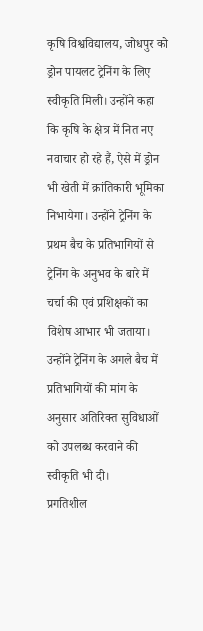कृषि विश्वविद्यालय, जोधपुर को ड्रोन पायलट ट्रेनिंग के लिए स्वीकृति मिली। उन्होंने कहा कि कृषि के क्षेत्र में नित नए नवाचार हो रहे हैं, ऐसे में ड्रोन भी खेती में क्रांतिकारी भूमिका निभायेगा। उन्होंने ट्रेनिंग के प्रथम बैच के प्रतिभागियों से ट्रेनिंग के अनुभव के बारे में चर्चा की एवं प्रशिक्षकों का विशेष आभार भी जताया। उन्होंने ट्रेनिंग के अगले बैच में प्रतिभागियों की मांग के अनुसार अतिरिक्त सुविधाओं को उपलब्ध करवाने की स्वीकृति भी दी।
प्रगतिशील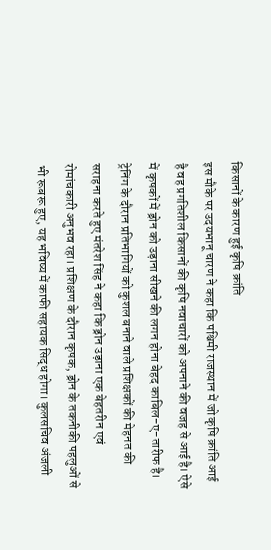किसानों के कारण हुई कृषि क्रांति
इस मौके पर उदयभानू चारण ने कहा कि पश्चिमी राजस्थान में जो कृषि क्रांति आई है वह प्रगतिशील किसानों की कृषि नवाचारों को अपनाने की वजह से आई है। ऐसे में कृषकों में ड्रोन को उड़ाना सीखने की लगन होना बेहद काबिल-ए-तारीफ है। ट्रेनिंग के दौरान प्रतिभागियों को कुशल बनाने वाले प्रशिक्षकों की मेहनत की सराहना करते हुए मंतरेश सिंह ने कहा कि ड्रोन उड़ाना एक बेहतरीन एवं रोमांचकारी अनुभव रहा। प्रशिक्षण के दौरान कृषक, ड्रोन के तकनीकी पहलुओं से भी रूबरू हुए, यह भविष्य में काफी सहायक सिद्ध होगा। कुलसचिव अंजली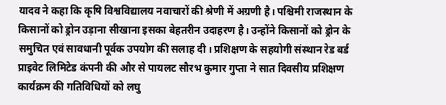यादव ने कहा कि कृषि विश्वविद्यालय नवाचारों की श्रेणी में अग्रणी है। पश्चिमी राजस्थान के किसानों को ड्रोन उड़ाना सीखाना इसका बेहतरीन उदाहरण है। उन्होंने किसानों को ड्रोन के समुचित एवं सावधानी पूर्वक उपयोग की सलाह दी। प्रशिक्षण के सहयोगी संस्थान रेड बर्ड प्राइवेट लिमिटेड कंपनी की और से पायलट सौरभ कुमार गुप्ता ने सात दिवसीय प्रशिक्षण कार्यक्रम की गतिविधियों को लघु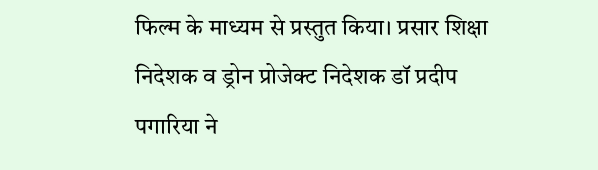फिल्म के माध्यम से प्रस्तुत किया। प्रसार शिक्षा निदेशक व ड्रोन प्रोजेक्ट निदेशक डॉ प्रदीप पगारिया ने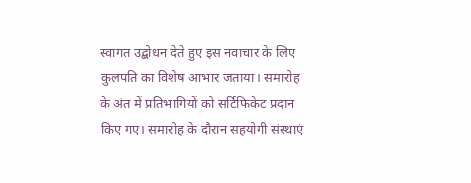स्वागत उद्बोधन देते हुए इस नवाचार के लिए कुलपति का विशेष आभार जताया। समारोह के अंत में प्रतिभागियों को सर्टिफिकेट प्रदान किए गए। समारोह के दौरान सहयोगी संस्थाएं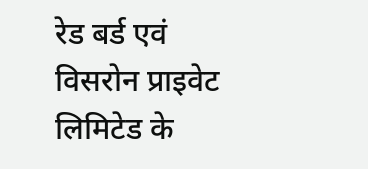रेड बर्ड एवं विसरोन प्राइवेट लिमिटेड के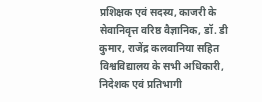प्रशिक्षक एवं सदस्य, काजरी के सेवानिवृत्त वरिष्ठ वैज्ञानिक, डॉ. डी कुमार, राजेंद्र कलवानिया सहित विश्वविद्यालय के सभी अधिकारी, निदेशक एवं प्रतिभागी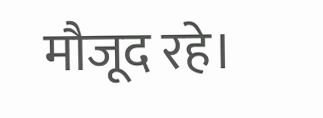मौजूद रहे।